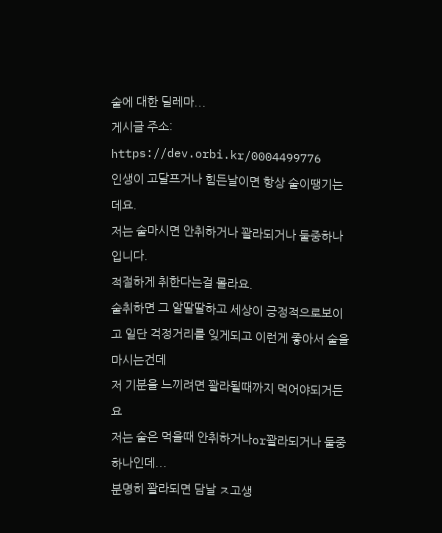술에 대한 딜레마...
게시글 주소: https://dev.orbi.kr/0004499776
인생이 고달프거나 힘든날이면 항상 술이땡기는데요.
저는 술마시면 안취하거나 꽐라되거나 둘중하나입니다.
적절하게 취한다는걸 몰라요.
술취하면 그 알딸딸하고 세상이 긍정적으로보이고 일단 걱정거리를 잊게되고 이런게 좋아서 술을 마시는건데
저 기분을 느끼려면 꽐라될때까지 먹어야되거든요
저는 술은 먹을때 안취하거나or꽐라되거나 둘중하나인데...
분명히 꽐라되면 담날 ㅈ고생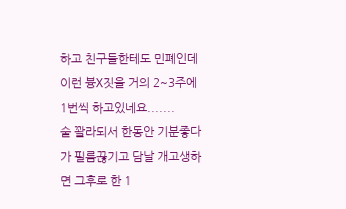하고 친구들한테도 민폐인데
이런 븅X짓을 거의 2~3주에 1번씩 하고있네요.......
술 꽐라되서 한동안 기분좋다가 필름끊기고 담날 개고생하면 그후로 한 1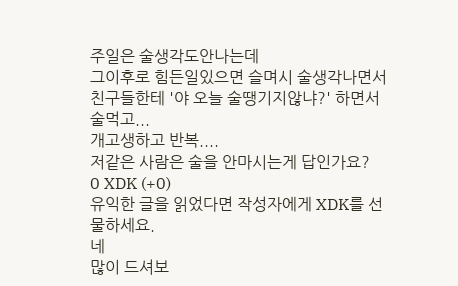주일은 술생각도안나는데
그이후로 힘든일있으면 슬며시 술생각나면서 친구들한테 '야 오늘 술땡기지않냐?' 하면서 술먹고...
개고생하고 반복....
저같은 사람은 술을 안마시는게 답인가요?
0 XDK (+0)
유익한 글을 읽었다면 작성자에게 XDK를 선물하세요.
네
많이 드셔보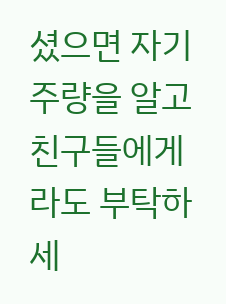셨으면 자기주량을 알고 친구들에게라도 부탁하세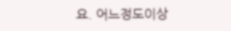요. 어느정도이상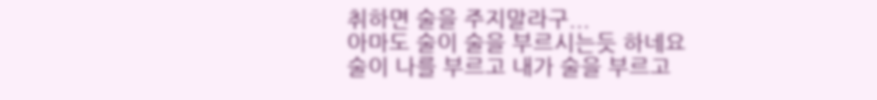취하면 술을 주지말라구...
아마도 술이 술을 부르시는듯 하네요
술이 나를 부르고 내가 술을 부르고